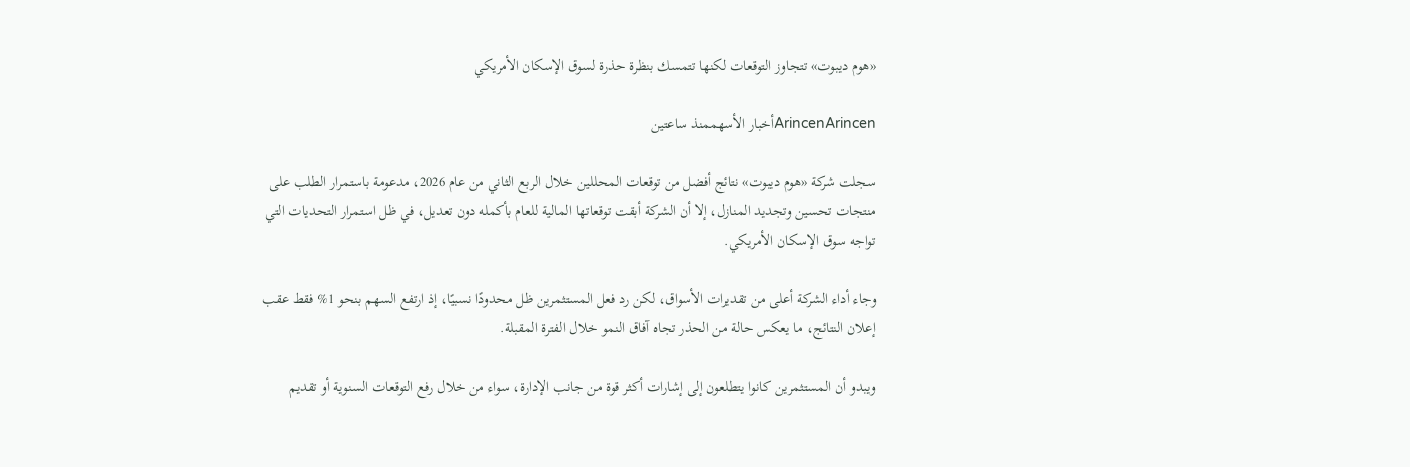«هوم ديبوت» تتجاوز التوقعات لكنها تتمسك بنظرة حذرة لسوق الإسكان الأمريكي

ArincenArincenأخبار الأسهممنذ ساعتين

سجلت شركة «هوم ديبوت» نتائج أفضل من توقعات المحللين خلال الربع الثاني من عام 2026، مدعومة باستمرار الطلب على منتجات تحسين وتجديد المنازل، إلا أن الشركة أبقت توقعاتها المالية للعام بأكمله دون تعديل، في ظل استمرار التحديات التي تواجه سوق الإسكان الأمريكي.

وجاء أداء الشركة أعلى من تقديرات الأسواق، لكن رد فعل المستثمرين ظل محدودًا نسبيًا، إذ ارتفع السهم بنحو 1% فقط عقب إعلان النتائج، ما يعكس حالة من الحذر تجاه آفاق النمو خلال الفترة المقبلة.

ويبدو أن المستثمرين كانوا يتطلعون إلى إشارات أكثر قوة من جانب الإدارة، سواء من خلال رفع التوقعات السنوية أو تقديم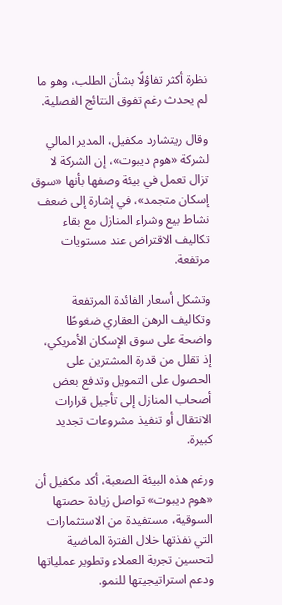نظرة أكثر تفاؤلًا بشأن الطلب، وهو ما لم يحدث رغم تفوق النتائج الفصلية.

وقال ريتشارد مكفيل، المدير المالي لشركة «هوم ديبوت»، إن الشركة لا تزال تعمل في بيئة وصفها بأنها «سوق إسكان متجمد»، في إشارة إلى ضعف نشاط بيع وشراء المنازل مع بقاء تكاليف الاقتراض عند مستويات مرتفعة.

وتشكل أسعار الفائدة المرتفعة وتكاليف الرهن العقاري ضغوطًا واضحة على سوق الإسكان الأمريكي، إذ تقلل من قدرة المشترين على الحصول على التمويل وتدفع بعض أصحاب المنازل إلى تأجيل قرارات الانتقال أو تنفيذ مشروعات تجديد كبيرة.

ورغم هذه البيئة الصعبة، أكد مكفيل أن «هوم ديبوت» تواصل زيادة حصتها السوقية، مستفيدة من الاستثمارات التي نفذتها خلال الفترة الماضية لتحسين تجربة العملاء وتطوير عملياتها ودعم استراتيجيتها للنمو.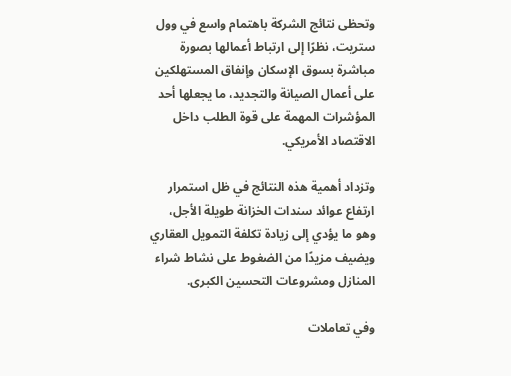وتحظى نتائج الشركة باهتمام واسع في وول ستريت، نظرًا إلى ارتباط أعمالها بصورة مباشرة بسوق الإسكان وإنفاق المستهلكين على أعمال الصيانة والتجديد، ما يجعلها أحد المؤشرات المهمة على قوة الطلب داخل الاقتصاد الأمريكي.

وتزداد أهمية هذه النتائج في ظل استمرار ارتفاع عوائد سندات الخزانة طويلة الأجل، وهو ما يؤدي إلى زيادة تكلفة التمويل العقاري ويضيف مزيدًا من الضغوط على نشاط شراء المنازل ومشروعات التحسين الكبرى.

وفي تعاملات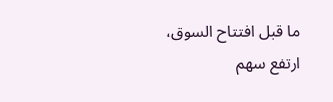ما قبل افتتاح السوق، ارتفع سهم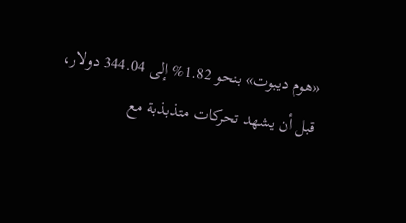«هوم ديبوت» بنحو 1.82% إلى 344.04 دولار، قبل أن يشهد تحركات متذبذبة مع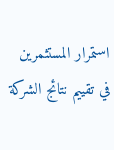استمرار المستثمرين في تقييم نتائج الشركة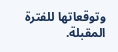وتوقعاتها للفترة المقبلة.